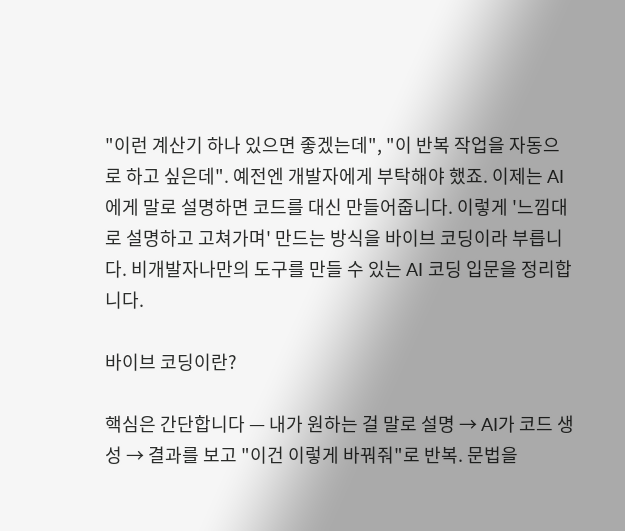"이런 계산기 하나 있으면 좋겠는데", "이 반복 작업을 자동으로 하고 싶은데". 예전엔 개발자에게 부탁해야 했죠. 이제는 AI에게 말로 설명하면 코드를 대신 만들어줍니다. 이렇게 '느낌대로 설명하고 고쳐가며' 만드는 방식을 바이브 코딩이라 부릅니다. 비개발자나만의 도구를 만들 수 있는 AI 코딩 입문을 정리합니다.

바이브 코딩이란?

핵심은 간단합니다 — 내가 원하는 걸 말로 설명 → AI가 코드 생성 → 결과를 보고 "이건 이렇게 바꿔줘"로 반복. 문법을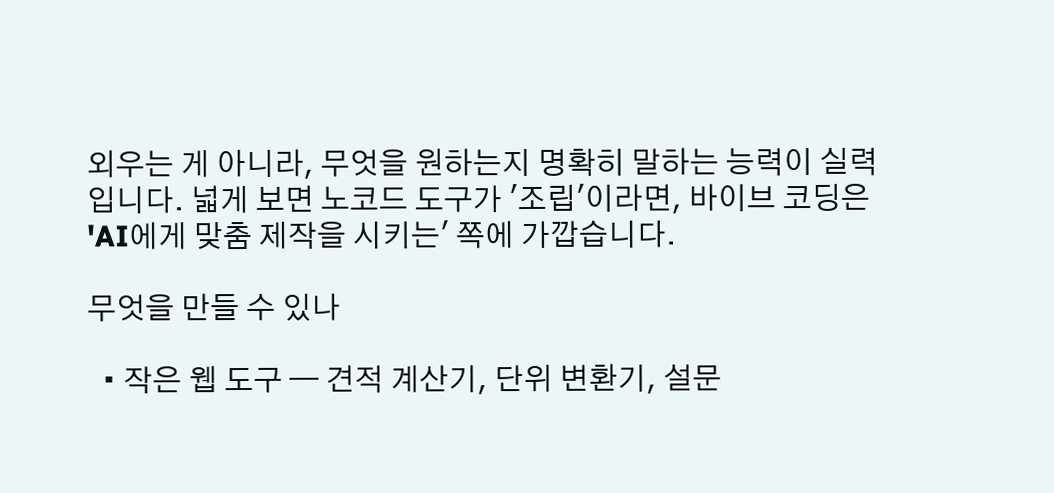외우는 게 아니라, 무엇을 원하는지 명확히 말하는 능력이 실력입니다. 넓게 보면 노코드 도구가 '조립'이라면, 바이브 코딩은 'AI에게 맞춤 제작을 시키는' 쪽에 가깝습니다.

무엇을 만들 수 있나

  • 작은 웹 도구 — 견적 계산기, 단위 변환기, 설문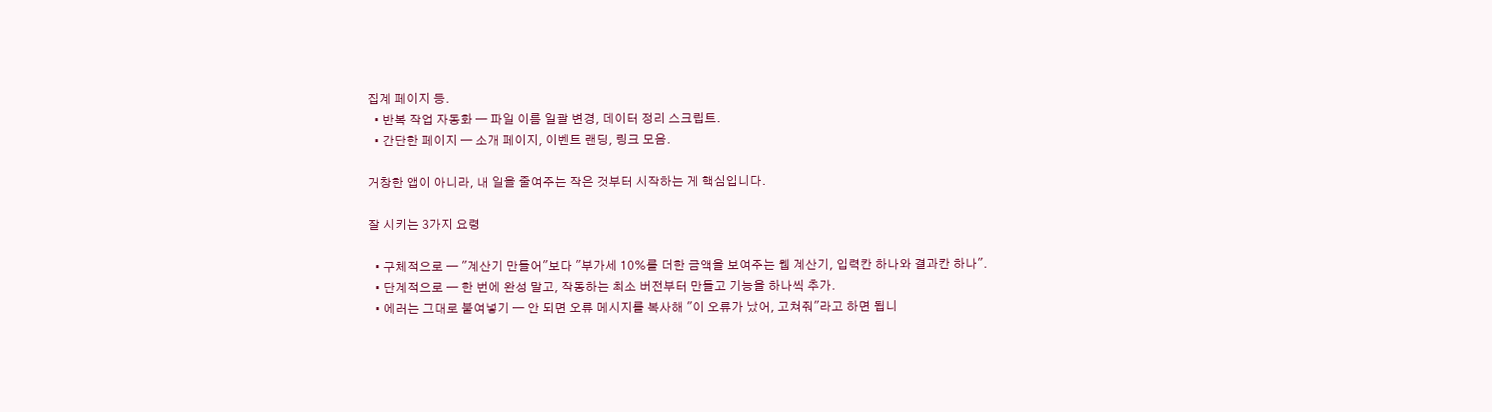집계 페이지 등.
  • 반복 작업 자동화 — 파일 이름 일괄 변경, 데이터 정리 스크립트.
  • 간단한 페이지 — 소개 페이지, 이벤트 랜딩, 링크 모음.

거창한 앱이 아니라, 내 일을 줄여주는 작은 것부터 시작하는 게 핵심입니다.

잘 시키는 3가지 요령

  • 구체적으로 — "계산기 만들어"보다 "부가세 10%를 더한 금액을 보여주는 웹 계산기, 입력칸 하나와 결과칸 하나".
  • 단계적으로 — 한 번에 완성 말고, 작동하는 최소 버전부터 만들고 기능을 하나씩 추가.
  • 에러는 그대로 붙여넣기 — 안 되면 오류 메시지를 복사해 "이 오류가 났어, 고쳐줘"라고 하면 됩니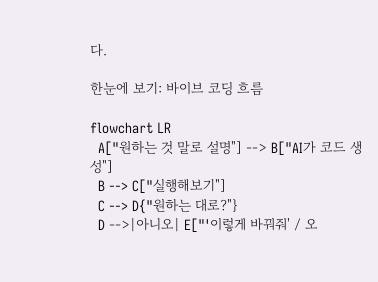다.

한눈에 보기: 바이브 코딩 흐름

flowchart LR
  A["원하는 것 말로 설명"] --> B["AI가 코드 생성"]
  B --> C["실행해보기"]
  C --> D{"원하는 대로?"}
  D -->|아니오| E["'이렇게 바꿔줘' / 오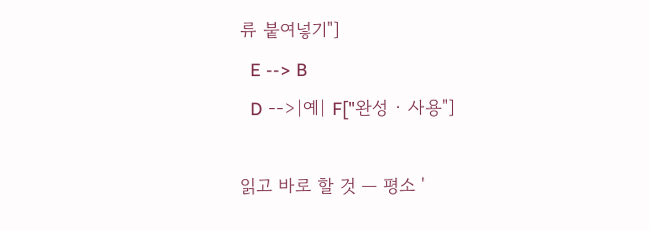류 붙여넣기"]
  E --> B
  D -->|예| F["완성 · 사용"]

읽고 바로 할 것 — 평소 '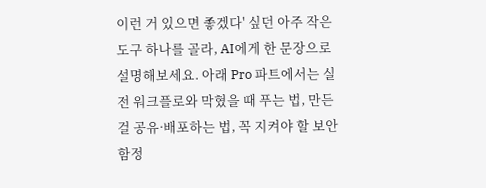이런 거 있으면 좋겠다' 싶던 아주 작은 도구 하나를 골라, AI에게 한 문장으로 설명해보세요. 아래 Pro 파트에서는 실전 워크플로와 막혔을 때 푸는 법, 만든 걸 공유·배포하는 법, 꼭 지켜야 할 보안 함정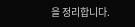을 정리합니다.